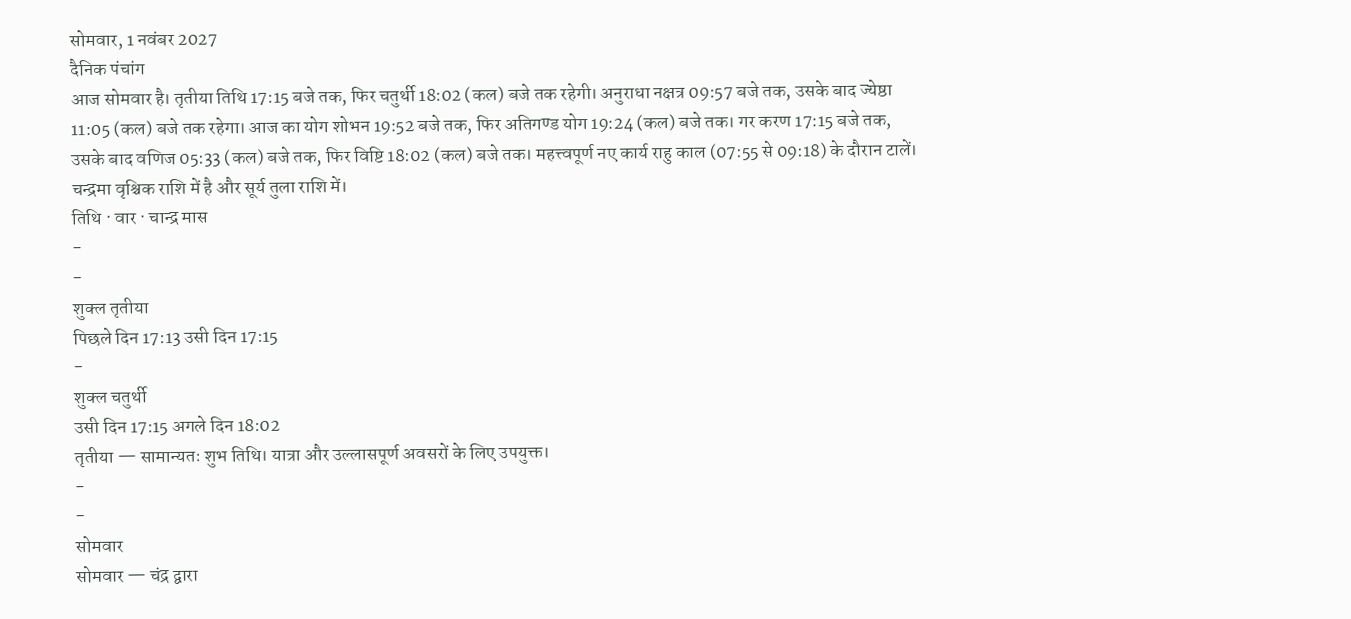सोमवार, 1 नवंबर 2027
दैनिक पंचांग
आज सोमवार है। तृतीया तिथि 17:15 बजे तक, फिर चतुर्थी 18:02 (कल) बजे तक रहेगी। अनुराधा नक्षत्र 09:57 बजे तक, उसके बाद ज्येष्ठा 11:05 (कल) बजे तक रहेगा। आज का योग शोभन 19:52 बजे तक, फिर अतिगण्ड योग 19:24 (कल) बजे तक। गर करण 17:15 बजे तक, उसके बाद वणिज 05:33 (कल) बजे तक, फिर विष्टि 18:02 (कल) बजे तक। महत्त्वपूर्ण नए कार्य राहु काल (07:55 से 09:18) के दौरान टालें। चन्द्रमा वृश्चिक राशि में है और सूर्य तुला राशि में।
तिथि · वार · चान्द्र मास
-
-
शुक्ल तृतीया
पिछले दिन 17:13 उसी दिन 17:15
-
शुक्ल चतुर्थी
उसी दिन 17:15 अगले दिन 18:02
तृतीया — सामान्यतः शुभ तिथि। यात्रा और उल्लासपूर्ण अवसरों के लिए उपयुक्त।
-
-
सोमवार
सोमवार — चंद्र द्वारा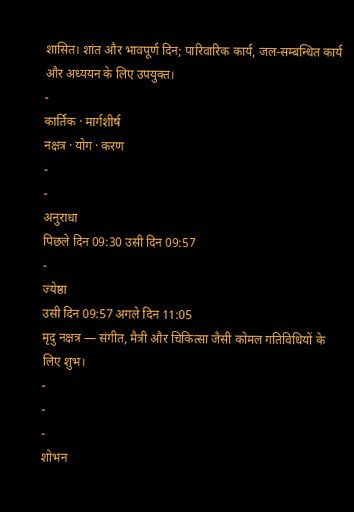शासित। शांत और भावपूर्ण दिन; पारिवारिक कार्य, जल-सम्बन्धित कार्य और अध्ययन के लिए उपयुक्त।
-
कार्तिक · मार्गशीर्ष
नक्षत्र · योग · करण
-
-
अनुराधा
पिछले दिन 09:30 उसी दिन 09:57
-
ज्येष्ठा
उसी दिन 09:57 अगले दिन 11:05
मृदु नक्षत्र — संगीत, मैत्री और चिकित्सा जैसी कोमल गतिविधियों के लिए शुभ।
-
-
-
शोभन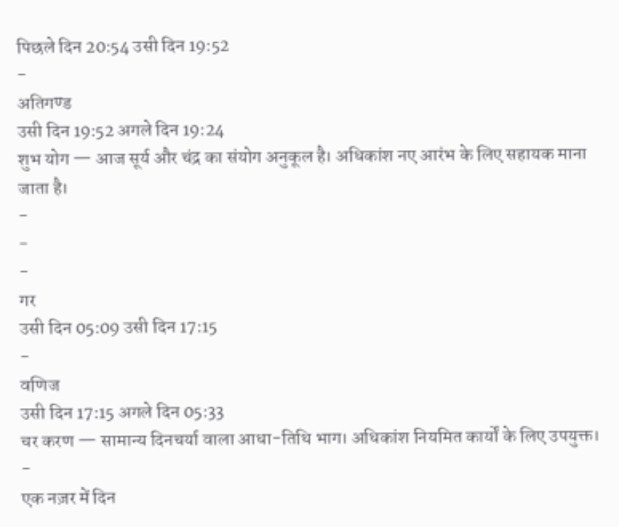पिछले दिन 20:54 उसी दिन 19:52
-
अतिगण्ड
उसी दिन 19:52 अगले दिन 19:24
शुभ योग — आज सूर्य और चंद्र का संयोग अनुकूल है। अधिकांश नए आरंभ के लिए सहायक माना जाता है।
-
-
-
गर
उसी दिन 05:09 उसी दिन 17:15
-
वणिज
उसी दिन 17:15 अगले दिन 05:33
चर करण — सामान्य दिनचर्या वाला आधा-तिथि भाग। अधिकांश नियमित कार्यों के लिए उपयुक्त।
-
एक नज़र में दिन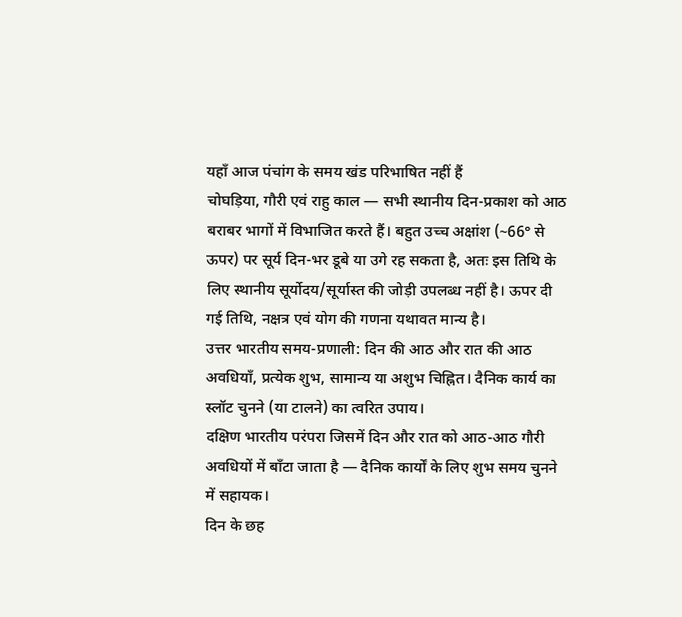यहाँ आज पंचांग के समय खंड परिभाषित नहीं हैं
चोघड़िया, गौरी एवं राहु काल — सभी स्थानीय दिन-प्रकाश को आठ बराबर भागों में विभाजित करते हैं। बहुत उच्च अक्षांश (~66° से ऊपर) पर सूर्य दिन-भर डूबे या उगे रह सकता है, अतः इस तिथि के लिए स्थानीय सूर्योदय/सूर्यास्त की जोड़ी उपलब्ध नहीं है। ऊपर दी गई तिथि, नक्षत्र एवं योग की गणना यथावत मान्य है।
उत्तर भारतीय समय-प्रणाली: दिन की आठ और रात की आठ अवधियाँ, प्रत्येक शुभ, सामान्य या अशुभ चिह्नित। दैनिक कार्य का स्लॉट चुनने (या टालने) का त्वरित उपाय।
दक्षिण भारतीय परंपरा जिसमें दिन और रात को आठ-आठ गौरी अवधियों में बाँटा जाता है — दैनिक कार्यों के लिए शुभ समय चुनने में सहायक।
दिन के छह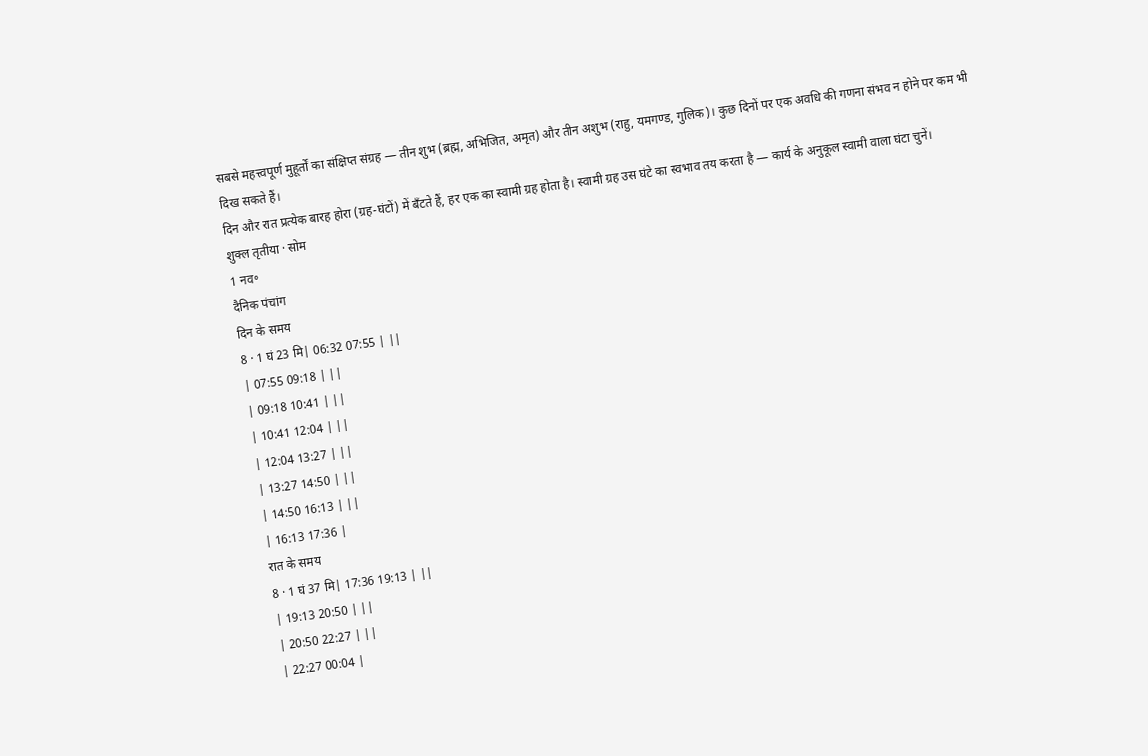सबसे महत्त्वपूर्ण मुहूर्तों का संक्षिप्त संग्रह — तीन शुभ (ब्रह्म, अभिजित, अमृत) और तीन अशुभ (राहु, यमगण्ड, गुलिक)। कुछ दिनों पर एक अवधि की गणना संभव न होने पर कम भी दिख सकते हैं।
दिन और रात प्रत्येक बारह होरा (ग्रह-घंटों) में बँटते हैं, हर एक का स्वामी ग्रह होता है। स्वामी ग्रह उस घंटे का स्वभाव तय करता है — कार्य के अनुकूल स्वामी वाला घंटा चुनें।
शुक्ल तृतीया · सोम
1 नव॰
दैनिक पंचांग
दिन के समय
8 · 1 घं 23 मि| 06:32 07:55 | ||
| 07:55 09:18 | ||
| 09:18 10:41 | ||
| 10:41 12:04 | ||
| 12:04 13:27 | ||
| 13:27 14:50 | ||
| 14:50 16:13 | ||
| 16:13 17:36 |
रात के समय
8 · 1 घं 37 मि| 17:36 19:13 | ||
| 19:13 20:50 | ||
| 20:50 22:27 | ||
| 22:27 00:04 |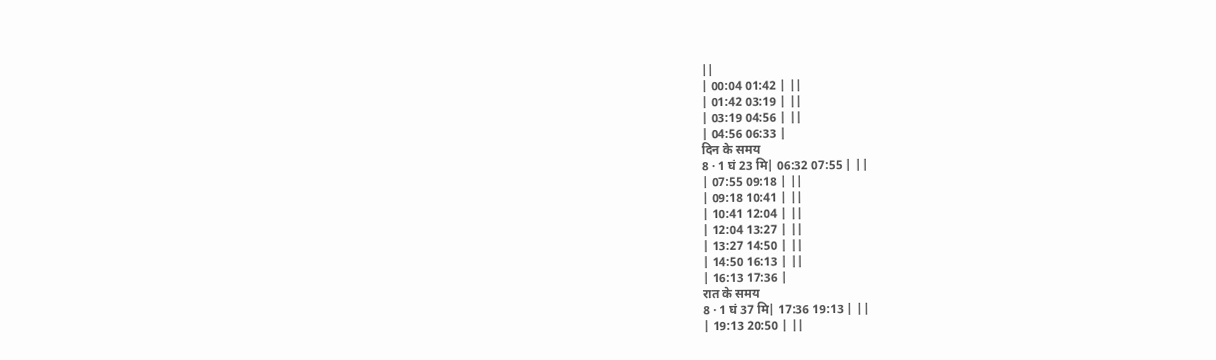||
| 00:04 01:42 | ||
| 01:42 03:19 | ||
| 03:19 04:56 | ||
| 04:56 06:33 |
दिन के समय
8 · 1 घं 23 मि| 06:32 07:55 | ||
| 07:55 09:18 | ||
| 09:18 10:41 | ||
| 10:41 12:04 | ||
| 12:04 13:27 | ||
| 13:27 14:50 | ||
| 14:50 16:13 | ||
| 16:13 17:36 |
रात के समय
8 · 1 घं 37 मि| 17:36 19:13 | ||
| 19:13 20:50 | ||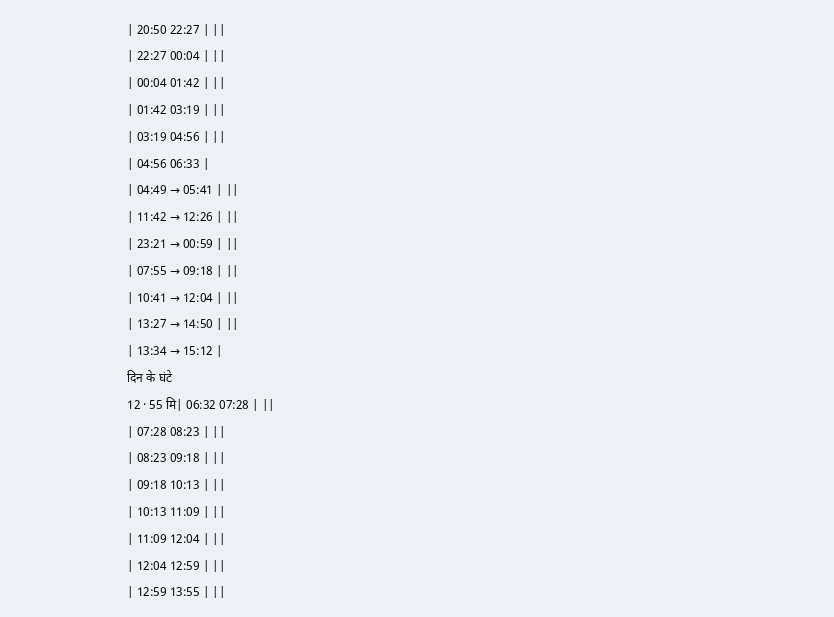| 20:50 22:27 | ||
| 22:27 00:04 | ||
| 00:04 01:42 | ||
| 01:42 03:19 | ||
| 03:19 04:56 | ||
| 04:56 06:33 |
| 04:49 → 05:41 | ||
| 11:42 → 12:26 | ||
| 23:21 → 00:59 | ||
| 07:55 → 09:18 | ||
| 10:41 → 12:04 | ||
| 13:27 → 14:50 | ||
| 13:34 → 15:12 |
दिन के घंटे
12 · 55 मि| 06:32 07:28 | ||
| 07:28 08:23 | ||
| 08:23 09:18 | ||
| 09:18 10:13 | ||
| 10:13 11:09 | ||
| 11:09 12:04 | ||
| 12:04 12:59 | ||
| 12:59 13:55 | ||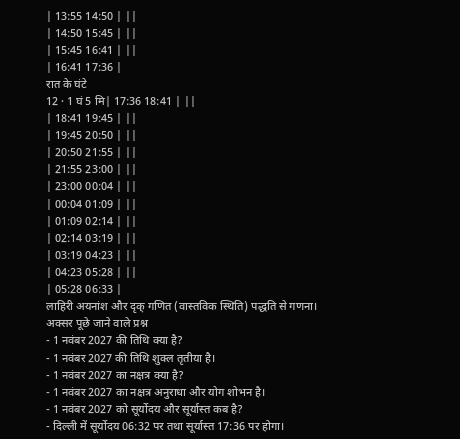| 13:55 14:50 | ||
| 14:50 15:45 | ||
| 15:45 16:41 | ||
| 16:41 17:36 |
रात के घंटे
12 · 1 घं 5 मि| 17:36 18:41 | ||
| 18:41 19:45 | ||
| 19:45 20:50 | ||
| 20:50 21:55 | ||
| 21:55 23:00 | ||
| 23:00 00:04 | ||
| 00:04 01:09 | ||
| 01:09 02:14 | ||
| 02:14 03:19 | ||
| 03:19 04:23 | ||
| 04:23 05:28 | ||
| 05:28 06:33 |
लाहिरी अयनांश और दृक् गणित (वास्तविक स्थिति) पद्धति से गणना।
अक्सर पूछे जाने वाले प्रश्न
- 1 नवंबर 2027 की तिथि क्या है?
- 1 नवंबर 2027 की तिथि शुक्ल तृतीया है।
- 1 नवंबर 2027 का नक्षत्र क्या है?
- 1 नवंबर 2027 का नक्षत्र अनुराधा और योग शोभन है।
- 1 नवंबर 2027 को सूर्योदय और सूर्यास्त कब है?
- दिल्ली में सूर्योदय 06:32 पर तथा सूर्यास्त 17:36 पर होगा।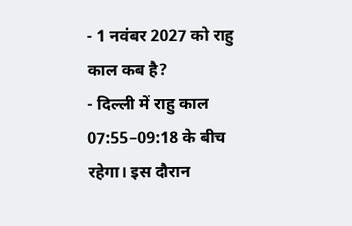- 1 नवंबर 2027 को राहु काल कब है?
- दिल्ली में राहु काल 07:55–09:18 के बीच रहेगा। इस दौरान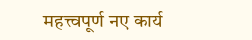महत्त्वपूर्ण नए कार्य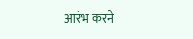आरंभ करने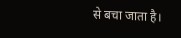से बचा जाता है।